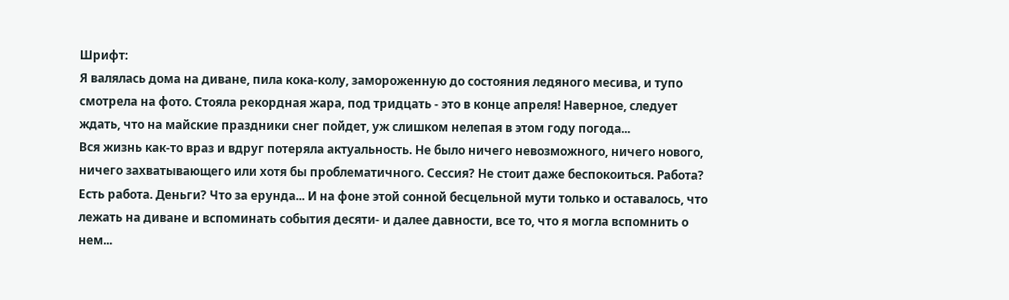Шрифт:
Я валялась дома на диване, пила кока-колу, замороженную до состояния ледяного месива, и тупо смотрела на фото. Стояла рекордная жара, под тридцать - это в конце апреля! Наверное, следует ждать, что на майские праздники снег пойдет, уж слишком нелепая в этом году погода...
Вся жизнь как-то враз и вдруг потеряла актуальность. Не было ничего невозможного, ничего нового, ничего захватывающего или хотя бы проблематичного. Сессия? Не стоит даже беспокоиться. Работа? Есть работа. Деньги? Что за ерунда... И на фоне этой сонной бесцельной мути только и оставалось, что лежать на диване и вспоминать события десяти- и далее давности, все то, что я могла вспомнить о нем...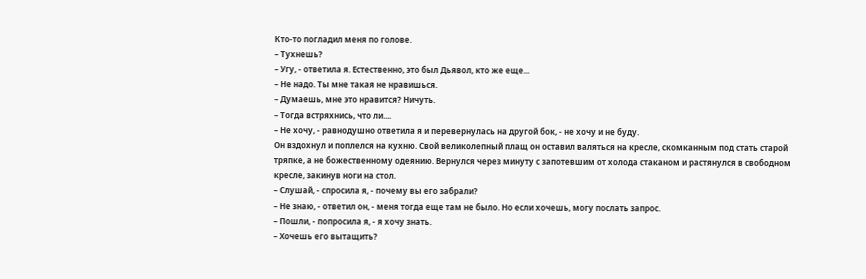Кто-то погладил меня по голове.
– Тухнешь?
– Угу, - ответила я. Естественно, это был Дьявол, кто же еще...
– Не надо. Ты мне такая не нравишься.
– Думаешь, мне это нравится? Ничуть.
– Тогда встряхнись, что ли....
– Не хочу, - равнодушно ответила я и перевернулась на другой бок, - не хочу и не буду.
Он вздохнул и поплелся на кухню. Свой великолепный плащ он оставил валяться на кресле, скомканным под стать старой тряпке, а не божественному одеянию. Вернулся через минуту с запотевшим от холода стаканом и растянулся в свободном кресле, закинув ноги на стол.
– Слушай, - спросила я, - почему вы его забрали?
– Не знаю, - ответил он, - меня тогда еще там не было. Но если хочешь, могу послать запрос.
– Пошли, - попросила я, - я хочу знать.
– Хочешь его вытащить?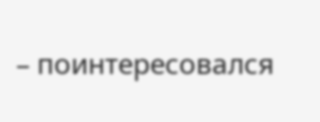– поинтересовался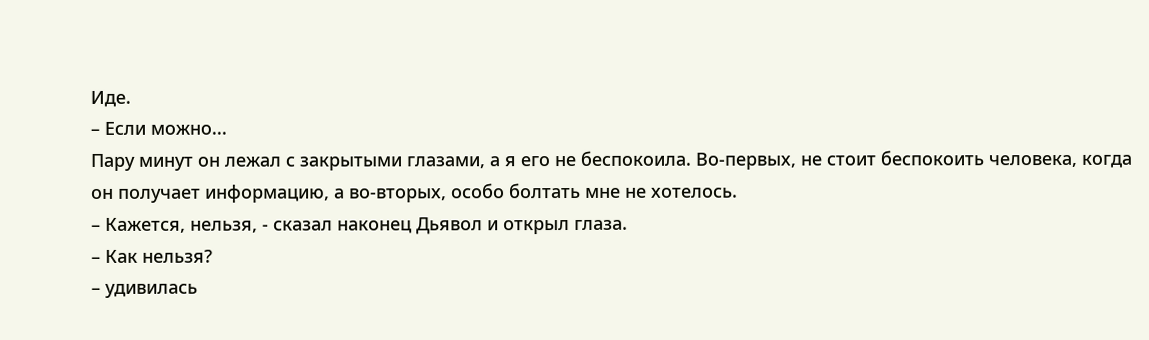Иде.
– Если можно...
Пару минут он лежал с закрытыми глазами, а я его не беспокоила. Во-первых, не стоит беспокоить человека, когда он получает информацию, а во-вторых, особо болтать мне не хотелось.
– Кажется, нельзя, - сказал наконец Дьявол и открыл глаза.
– Как нельзя?
– удивилась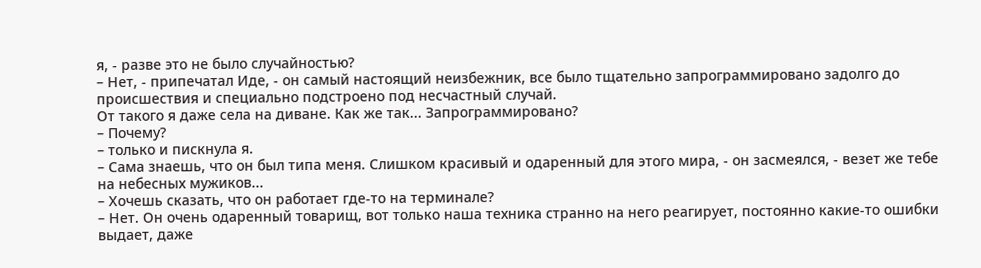я, - разве это не было случайностью?
– Нет, - припечатал Иде, - он самый настоящий неизбежник, все было тщательно запрограммировано задолго до происшествия и специально подстроено под несчастный случай.
От такого я даже села на диване. Как же так... Запрограммировано?
– Почему?
– только и пискнула я.
– Сама знаешь, что он был типа меня. Слишком красивый и одаренный для этого мира, - он засмеялся, - везет же тебе на небесных мужиков...
– Хочешь сказать, что он работает где-то на терминале?
– Нет. Он очень одаренный товарищ, вот только наша техника странно на него реагирует, постоянно какие-то ошибки выдает, даже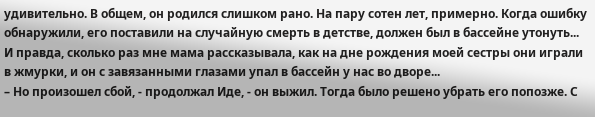удивительно. В общем, он родился слишком рано. На пару сотен лет, примерно. Когда ошибку обнаружили, его поставили на случайную смерть в детстве, должен был в бассейне утонуть...
И правда, сколько раз мне мама рассказывала, как на дне рождения моей сестры они играли в жмурки, и он с завязанными глазами упал в бассейн у нас во дворе...
– Но произошел сбой, - продолжал Иде, - он выжил. Тогда было решено убрать его попозже. С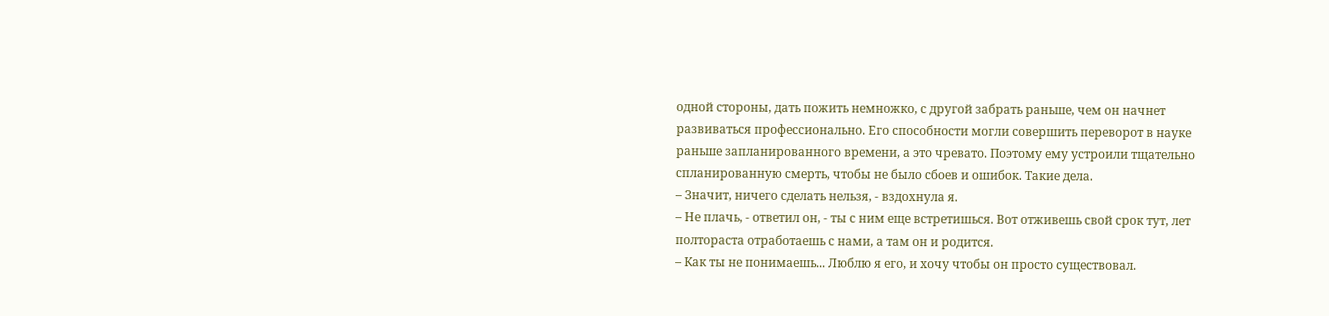одной стороны, дать пожить немножко, с другой забрать раньше, чем он начнет развиваться профессионально. Его способности могли совершить переворот в науке раньше запланированного времени, а это чревато. Поэтому ему устроили тщательно спланированную смерть, чтобы не было сбоев и ошибок. Такие дела.
– Значит, ничего сделать нельзя, - вздохнула я.
– Не плачь, - ответил он, - ты с ним еще встретишься. Вот отживешь свой срок тут, лет полтораста отработаешь с нами, а там он и родится.
– Как ты не понимаешь... Люблю я его, и хочу чтобы он просто существовал.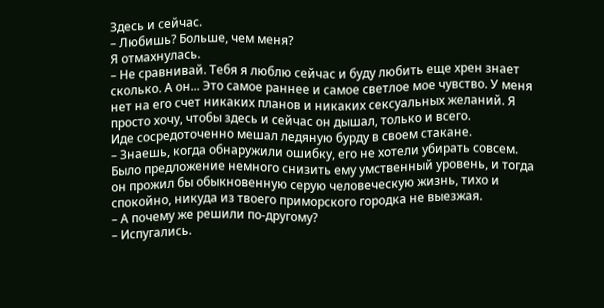Здесь и сейчас.
– Любишь? Больше, чем меня?
Я отмахнулась.
– Не сравнивай. Тебя я люблю сейчас и буду любить еще хрен знает сколько. А он... Это самое раннее и самое светлое мое чувство. У меня нет на его счет никаких планов и никаких сексуальных желаний. Я просто хочу, чтобы здесь и сейчас он дышал, только и всего.
Иде сосредоточенно мешал ледяную бурду в своем стакане.
– Знаешь, когда обнаружили ошибку, его не хотели убирать совсем. Было предложение немного снизить ему умственный уровень, и тогда он прожил бы обыкновенную серую человеческую жизнь, тихо и спокойно, никуда из твоего приморского городка не выезжая.
– А почему же решили по-другому?
– Испугались.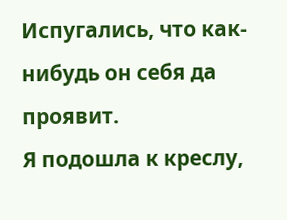Испугались, что как-нибудь он себя да проявит.
Я подошла к креслу,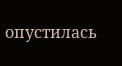опустилась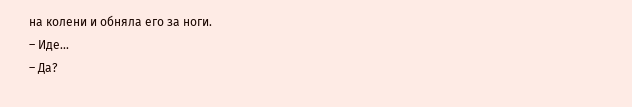на колени и обняла его за ноги.
– Иде...
– Да?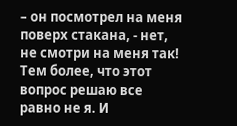– он посмотрел на меня поверх стакана, - нет, не смотри на меня так! Тем более, что этот вопрос решаю все равно не я. И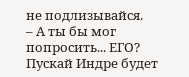не подлизывайся.
– А ты бы мог попросить... ЕГО? Пускай Индре будет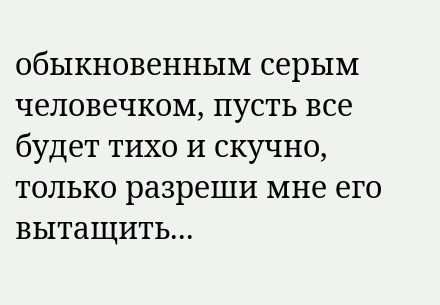обыкновенным серым человечком, пусть все будет тихо и скучно, только разреши мне его вытащить...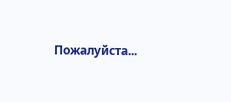Пожалуйста...